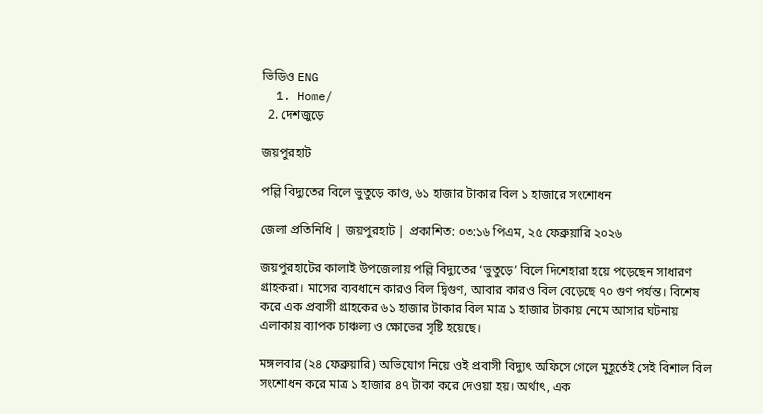ভিডিও ENG
  1. Home/
  2. দেশজুড়ে

জয়পুরহাট

পল্লি বিদ্যুতের বিলে ভুতুড়ে কাণ্ড, ৬১ হাজার টাকার বিল ১ হাজারে সংশোধন

জেলা প্রতিনিধি | জয়পুরহাট | প্রকাশিত: ০৩:১৬ পিএম, ২৫ ফেব্রুয়ারি ২০২৬

জয়পুরহাটের কালাই উপজেলায় পল্লি বিদ্যুতের ‘ভুতুড়ে’ বিলে দিশেহারা হয়ে পড়েছেন সাধারণ গ্রাহকরা। মাসের ব্যবধানে কারও বিল দ্বিগুণ, আবার কারও বিল বেড়েছে ৭০ গুণ পর্যন্ত। বিশেষ করে এক প্রবাসী গ্রাহকের ৬১ হাজার টাকার বিল মাত্র ১ হাজার টাকায় নেমে আসার ঘটনায় এলাকায় ব্যাপক চাঞ্চল্য ও ক্ষোভের সৃষ্টি হয়েছে।

মঙ্গলবার (২৪ ফেব্রুয়ারি) অভিযোগ নিয়ে ওই প্রবাসী বিদ্যুৎ অফিসে গেলে মুহূর্তেই সেই বিশাল বিল সংশোধন করে মাত্র ১ হাজার ৪৭ টাকা করে দেওয়া হয়। অর্থাৎ, এক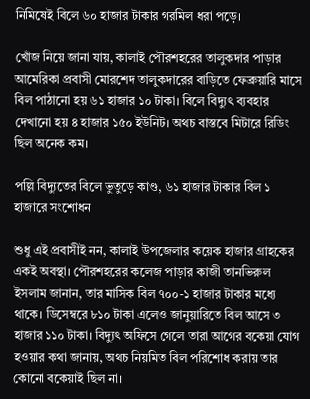নিমিষেই বিলে ৬০ হাজার টাকার গরমিল ধরা পড়ে।

খোঁজ নিয়ে জানা যায়, কালাই পৌরশহরের তালুকদার পাড়ার আমেরিকা প্রবাসী মোরশেদ তালুকদারের বাড়িতে ফেব্রুয়ারি মাসে বিল পাঠানো হয় ৬১ হাজার ১০ টাকা। বিলে বিদ্যুৎ ব্যবহার দেখানো হয় ৪ হাজার ১৫০ ইউনিট। অথচ বাস্তবে মিটারে রিডিং ছিল অনেক কম।

পল্লি বিদ্যুতের বিলে ভুতুড়ে কাণ্ড, ৬১ হাজার টাকার বিল ১ হাজারে সংশোধন

শুধু এই প্রবাসীই নন, কালাই উপজেলার কয়েক হাজার গ্রাহকের একই অবস্থা। পৌরশহরের কলেজ পাড়ার কাজী তানভিরুল ইসলাম জানান, তার মাসিক বিল ৭০০-১ হাজার টাকার মধ্যে থাকে। ডিসেম্বরে ৮১০ টাকা এলেও জানুয়ারিতে বিল আসে ৩ হাজার ১১০ টাকা। বিদ্যুৎ অফিসে গেলে তারা আগের বকেয়া যোগ হওয়ার কথা জানায়, অথচ নিয়মিত বিল পরিশোধ করায় তার কোনো বকেয়াই ছিল না।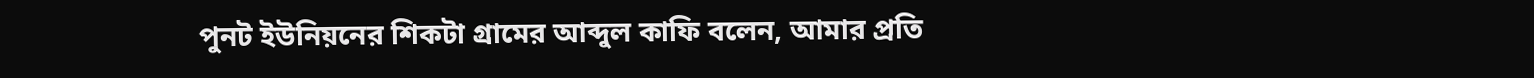পুনট ইউনিয়নের শিকটা গ্রামের আব্দুল কাফি বলেন, আমার প্রতি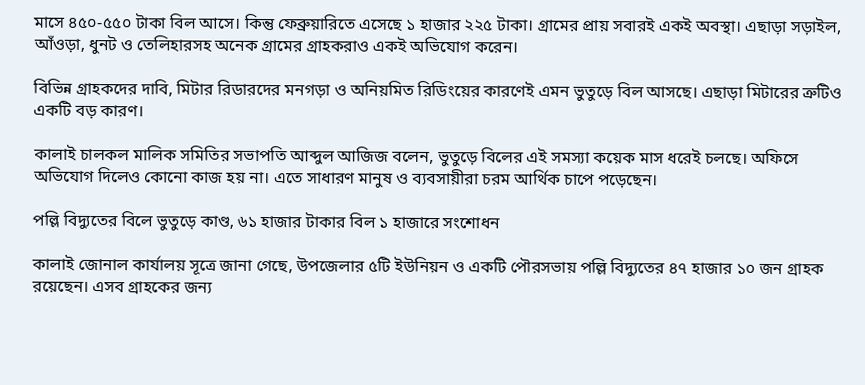মাসে ৪৫০-৫৫০ টাকা বিল আসে। কিন্তু ফেব্রুয়ারিতে এসেছে ১ হাজার ২২৫ টাকা। গ্রামের প্রায় সবারই একই অবস্থা। এছাড়া সড়াইল, আঁওড়া, ধুনট ও তেলিহারসহ অনেক গ্রামের গ্রাহকরাও একই অভিযোগ করেন।

বিভিন্ন গ্রাহকদের দাবি, মিটার রিডারদের মনগড়া ও অনিয়মিত রিডিংয়ের কারণেই এমন ভুতুড়ে বিল আসছে। এছাড়া মিটারের ত্রুটিও একটি বড় কারণ।

কালাই চালকল মালিক সমিতির সভাপতি আব্দুল আজিজ বলেন, ভুতুড়ে বিলের এই সমস্যা কয়েক মাস ধরেই চলছে। অফিসে অভিযোগ দিলেও কোনো কাজ হয় না। এতে সাধারণ মানুষ ও ব্যবসায়ীরা চরম আর্থিক চাপে পড়েছেন।

পল্লি বিদ্যুতের বিলে ভুতুড়ে কাণ্ড, ৬১ হাজার টাকার বিল ১ হাজারে সংশোধন

কালাই জোনাল কার্যালয় সূত্রে জানা গেছে, উপজেলার ৫টি ইউনিয়ন ও একটি পৌরসভায় পল্লি বিদ্যুতের ৪৭ হাজার ১০ জন গ্রাহক রয়েছেন। এসব গ্রাহকের জন্য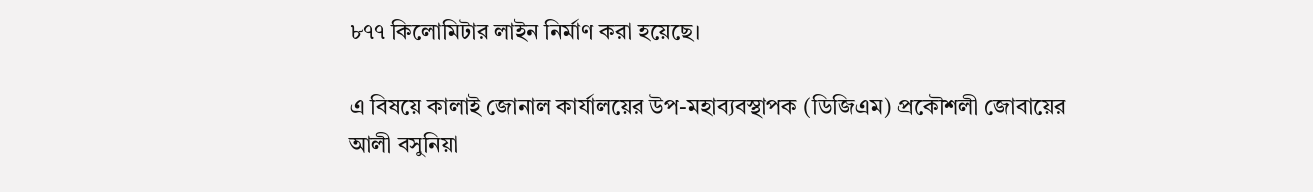৮৭৭ কিলোমিটার লাইন নির্মাণ করা হয়েছে।

এ বিষয়ে কালাই জোনাল কার্যালয়ের উপ-মহাব্যবস্থাপক (ডিজিএম) প্রকৌশলী জোবায়ের আলী বসুনিয়া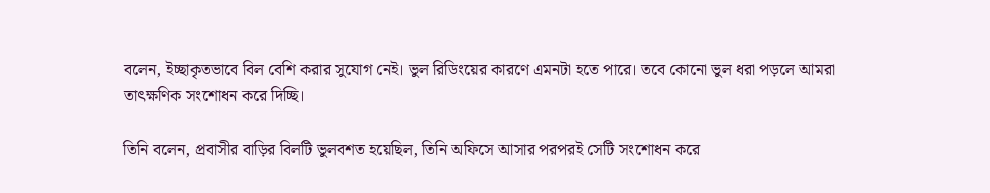বলেন, ইচ্ছাকৃতভাবে বিল বেশি করার সুযোগ নেই। ভুল রিডিংয়ের কারণে এমনটা হতে পারে। তবে কোনো ভুল ধরা পড়লে আমরা তাৎক্ষণিক সংশোধন করে দিচ্ছি।

তিনি বলেন, প্রবাসীর বাড়ির বিলটি ভুলবশত হয়েছিল, তিনি অফিসে আসার পরপরই সেটি সংশোধন করে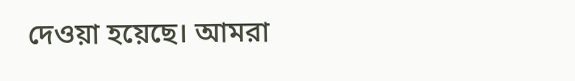দেওয়া হয়েছে। আমরা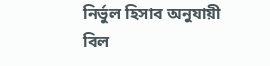নির্ভুল হিসাব অনুযায়ী বিল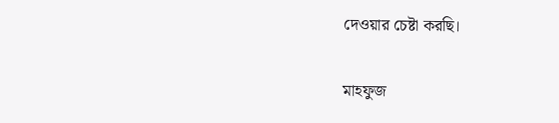দেওয়ার চেষ্টা করছি।

মাহফুজ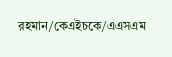রহমান/কেএইচকে/এএসএম